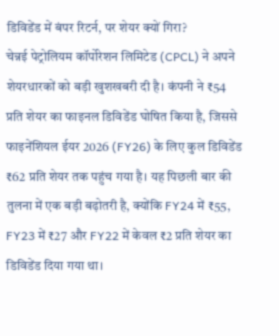डिविडेंड में बंपर रिटर्न, पर शेयर क्यों गिरा?
चेन्नई पेट्रोलियम कॉर्पोरेशन लिमिटेड (CPCL) ने अपने शेयरधारकों को बड़ी खुशखबरी दी है। कंपनी ने ₹54 प्रति शेयर का फाइनल डिविडेंड घोषित किया है, जिससे फाइनेंशियल ईयर 2026 (FY26) के लिए कुल डिविडेंड ₹62 प्रति शेयर तक पहुंच गया है। यह पिछली बार की तुलना में एक बड़ी बढ़ोतरी है, क्योंकि FY24 में ₹55, FY23 में ₹27 और FY22 में केवल ₹2 प्रति शेयर का डिविडेंड दिया गया था।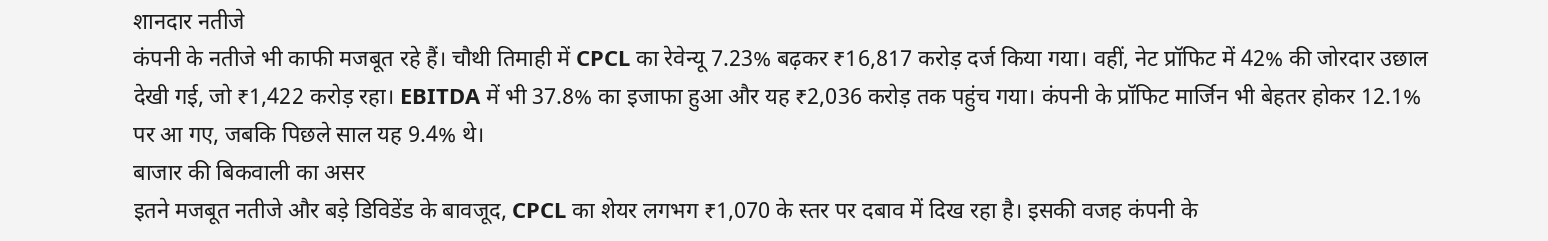शानदार नतीजे
कंपनी के नतीजे भी काफी मजबूत रहे हैं। चौथी तिमाही में CPCL का रेवेन्यू 7.23% बढ़कर ₹16,817 करोड़ दर्ज किया गया। वहीं, नेट प्रॉफिट में 42% की जोरदार उछाल देखी गई, जो ₹1,422 करोड़ रहा। EBITDA में भी 37.8% का इजाफा हुआ और यह ₹2,036 करोड़ तक पहुंच गया। कंपनी के प्रॉफिट मार्जिन भी बेहतर होकर 12.1% पर आ गए, जबकि पिछले साल यह 9.4% थे।
बाजार की बिकवाली का असर
इतने मजबूत नतीजे और बड़े डिविडेंड के बावजूद, CPCL का शेयर लगभग ₹1,070 के स्तर पर दबाव में दिख रहा है। इसकी वजह कंपनी के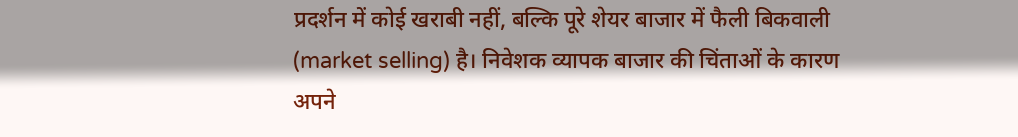प्रदर्शन में कोई खराबी नहीं, बल्कि पूरे शेयर बाजार में फैली बिकवाली (market selling) है। निवेशक व्यापक बाजार की चिंताओं के कारण अपने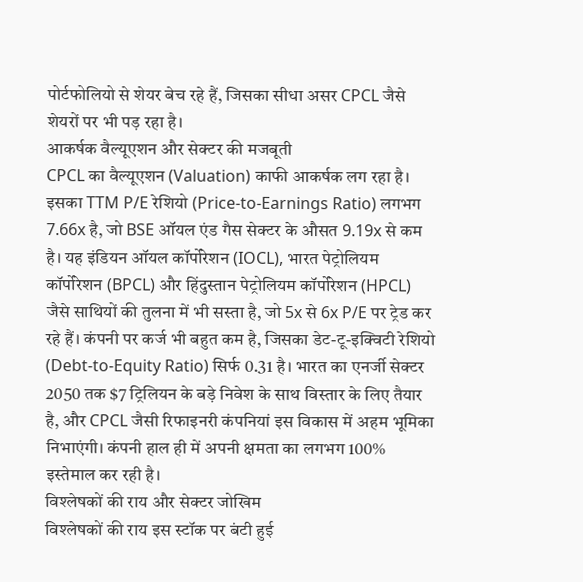पोर्टफोलियो से शेयर बेच रहे हैं, जिसका सीधा असर CPCL जैसे शेयरों पर भी पड़ रहा है।
आकर्षक वैल्यूएशन और सेक्टर की मजबूती
CPCL का वैल्यूएशन (Valuation) काफी आकर्षक लग रहा है। इसका TTM P/E रेशियो (Price-to-Earnings Ratio) लगभग 7.66x है, जो BSE ऑयल एंड गैस सेक्टर के औसत 9.19x से कम है। यह इंडियन ऑयल कॉर्पोरेशन (IOCL), भारत पेट्रोलियम कॉर्पोरेशन (BPCL) और हिंदुस्तान पेट्रोलियम कॉर्पोरेशन (HPCL) जैसे साथियों की तुलना में भी सस्ता है, जो 5x से 6x P/E पर ट्रेड कर रहे हैं। कंपनी पर कर्ज भी बहुत कम है, जिसका डेट-टू-इक्विटी रेशियो (Debt-to-Equity Ratio) सिर्फ 0.31 है। भारत का एनर्जी सेक्टर 2050 तक $7 ट्रिलियन के बड़े निवेश के साथ विस्तार के लिए तैयार है, और CPCL जैसी रिफाइनरी कंपनियां इस विकास में अहम भूमिका निभाएंगी। कंपनी हाल ही में अपनी क्षमता का लगभग 100% इस्तेमाल कर रही है।
विश्लेषकों की राय और सेक्टर जोखिम
विश्लेषकों की राय इस स्टॉक पर बंटी हुई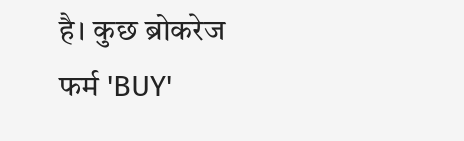है। कुछ ब्रोकरेज फर्म 'BUY'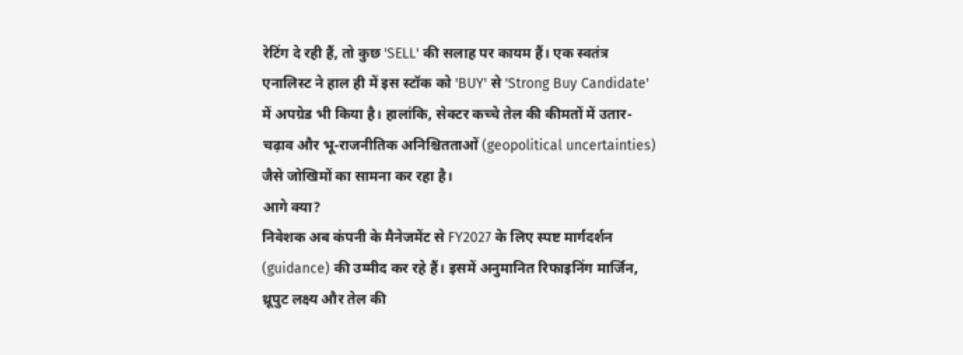रेटिंग दे रही हैं, तो कुछ 'SELL' की सलाह पर कायम हैं। एक स्वतंत्र एनालिस्ट ने हाल ही में इस स्टॉक को 'BUY' से 'Strong Buy Candidate' में अपग्रेड भी किया है। हालांकि, सेक्टर कच्चे तेल की कीमतों में उतार-चढ़ाव और भू-राजनीतिक अनिश्चितताओं (geopolitical uncertainties) जैसे जोखिमों का सामना कर रहा है।
आगे क्या?
निवेशक अब कंपनी के मैनेजमेंट से FY2027 के लिए स्पष्ट मार्गदर्शन (guidance) की उम्मीद कर रहे हैं। इसमें अनुमानित रिफाइनिंग मार्जिन, थ्रूपुट लक्ष्य और तेल की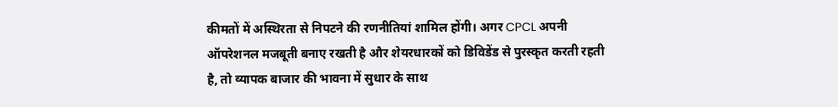कीमतों में अस्थिरता से निपटने की रणनीतियां शामिल होंगी। अगर CPCL अपनी ऑपरेशनल मजबूती बनाए रखती है और शेयरधारकों को डिविडेंड से पुरस्कृत करती रहती है, तो व्यापक बाजार की भावना में सुधार के साथ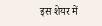इस शेयर में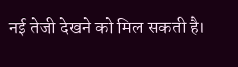नई तेजी देखने को मिल सकती है।